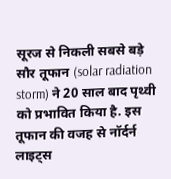सूरज से निकली सबसे बड़े सौर तूफान (solar radiation storm) ने 20 साल बाद पृथ्वी को प्रभावित किया है. इस तूफान की वजह से नॉर्दर्न लाइट्स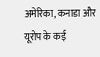अमेरिका, कनाडा और यूरोप के कई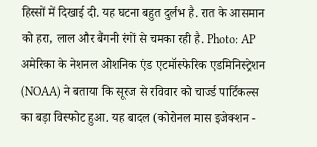हिस्सों में दिखाई दी. यह घटना बहुत दुर्लभ है. रात के आसमान को हरा, लाल और बैंगनी रंगों से चमका रही है. Photo: AP
अमेरिका के नेशनल ओशनिक एंड एटमॉस्फेरिक एडमिनिस्ट्रेशन (NOAA) ने बताया कि सूरज से रविवार को चार्ज्ड पार्टिकल्स का बड़ा विस्फोट हुआ. यह बादल (कोरोनल मास इजेक्शन -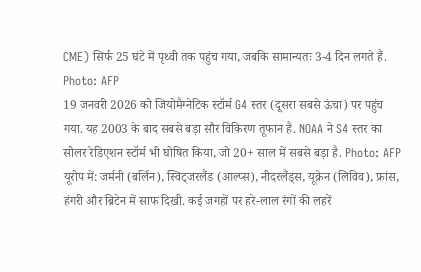CME) सिर्फ 25 घंटे में पृथ्वी तक पहुंच गया, जबकि सामान्यतः 3-4 दिन लगते हैं. Photo: AFP
19 जनवरी 2026 को जियोमैग्नेटिक स्टॉर्म G4 स्तर (दूसरा सबसे ऊंचा) पर पहुंच गया. यह 2003 के बाद सबसे बड़ा सौर विकिरण तूफान है. NOAA ने S4 स्तर का सोलर रेडिएशन स्टॉर्म भी घोषित किया, जो 20+ साल में सबसे बड़ा है. Photo: AFP
यूरोप में: जर्मनी (बर्लिन), स्विट्जरलैंड (आल्प्स), नीदरलैंड्स, यूक्रेन (लिविव), फ्रांस, हंगरी और ब्रिटेन में साफ दिखी. कई जगहों पर हरे-लाल रंगों की लहरें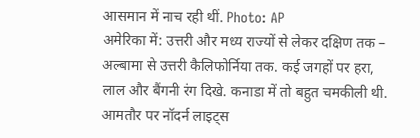आसमान में नाच रही थीं. Photo: AP
अमेरिका में: उत्तरी और मध्य राज्यों से लेकर दक्षिण तक – अल्बामा से उत्तरी कैलिफोर्निया तक. कई जगहों पर हरा, लाल और बैंगनी रंग दिखे. कनाडा में तो बहुत चमकीली थी. आमतौर पर नॉदर्न लाइट्स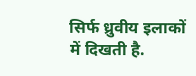सिर्फ ध्रुवीय इलाकों में दिखती है.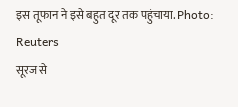इस तूफान ने इसे बहुत दूर तक पहुंचाया. Photo: Reuters
सूरज से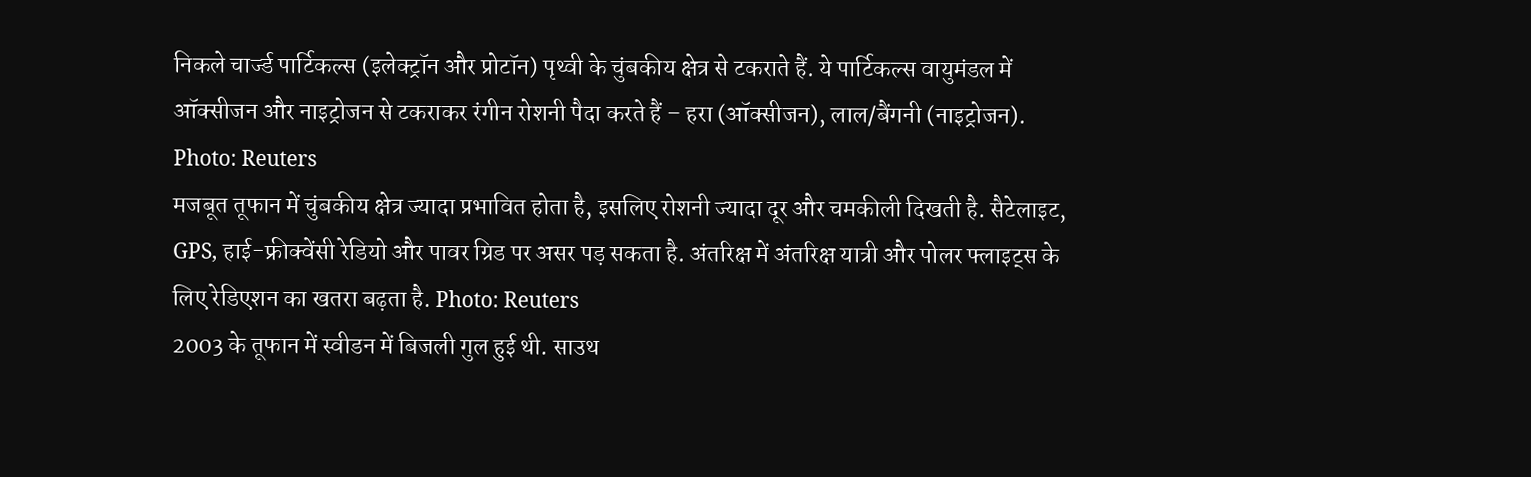निकले चार्ज्ड पार्टिकल्स (इलेक्ट्रॉन और प्रोटॉन) पृथ्वी के चुंबकीय क्षेत्र से टकराते हैं. ये पार्टिकल्स वायुमंडल में ऑक्सीजन और नाइट्रोजन से टकराकर रंगीन रोशनी पैदा करते हैं – हरा (ऑक्सीजन), लाल/बैंगनी (नाइट्रोजन). Photo: Reuters
मजबूत तूफान में चुंबकीय क्षेत्र ज्यादा प्रभावित होता है, इसलिए रोशनी ज्यादा दूर और चमकीली दिखती है. सैटेलाइट, GPS, हाई-फ्रीक्वेंसी रेडियो और पावर ग्रिड पर असर पड़ सकता है. अंतरिक्ष में अंतरिक्ष यात्री और पोलर फ्लाइट्स के लिए रेडिएशन का खतरा बढ़ता है. Photo: Reuters
2003 के तूफान में स्वीडन में बिजली गुल हुई थी. साउथ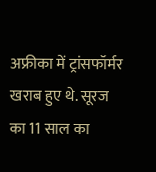अफ्रीका में ट्रांसफॉर्मर खराब हुए थे. सूरज का 11 साल का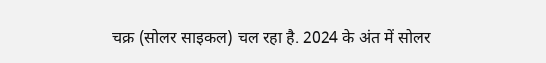चक्र (सोलर साइकल) चल रहा है. 2024 के अंत में सोलर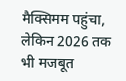मैक्सिमम पहुंचा, लेकिन 2026 तक भी मजबूत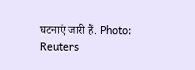घटनाएं जारी हैं. Photo: Reuters